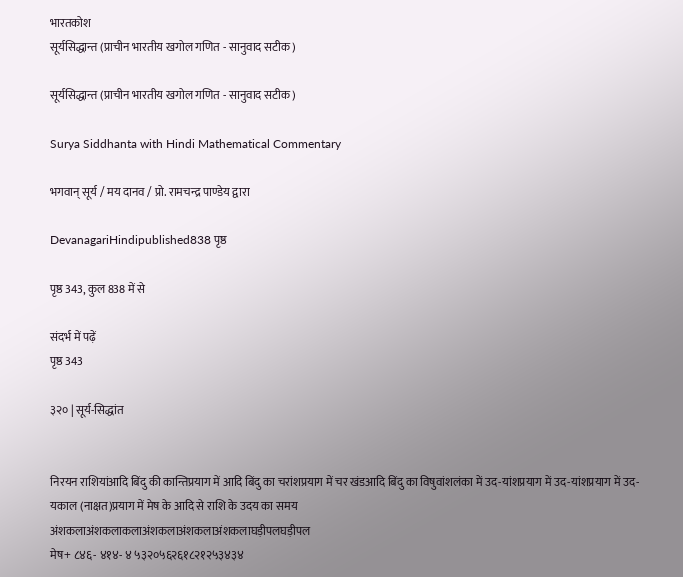भारतकोश
सूर्यसिद्धान्त (प्राचीन भारतीय खगोल गणित - सानुवाद सटीक)

सूर्यसिद्धान्त (प्राचीन भारतीय खगोल गणित - सानुवाद सटीक)

Surya Siddhanta with Hindi Mathematical Commentary

भगवान् सूर्य / मय दानव / प्रो. रामचन्द्र पाण्डेय द्वारा

DevanagariHindipublished838 पृष्ठ

पृष्ठ 343, कुल 838 में से

संदर्भ में पढ़ें
पृष्ठ 343

३२० | सूर्य-सिद्धांत


निरयन राशियांआदि बिंदु की कान्तिप्रयाग में आदि बिंदु का चरांशप्रयाग में चर खंडआदि बिंदु का विषुवांशलंका में उद-यांशप्रयाग में उद-यांशप्रयाग में उद-यकाल (नाक्षत)प्रयाग में मेष के आदि से राशि के उदय का समय
अंशकलाअंशकलाकलाअंशकलाअंशकलाअंशकलाघड़ीपलघड़ीपल
मेष+ ८४६- ४१४- ४ ५३२०५६२६१८२१२५३४३४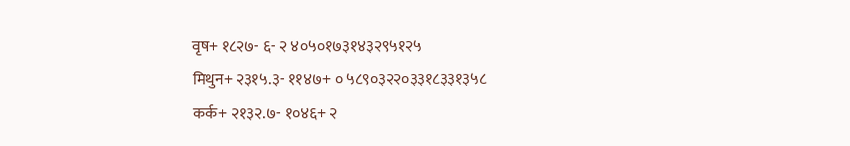वृष+ १८२७- ६- २ ४०५०१७३१४३२९५१२५
मिथुन+ २३१५.३- ११४७+ ० ५८९०३२२०३३१८३३१३५८
कर्क+ २१३२.७- १०४६+ २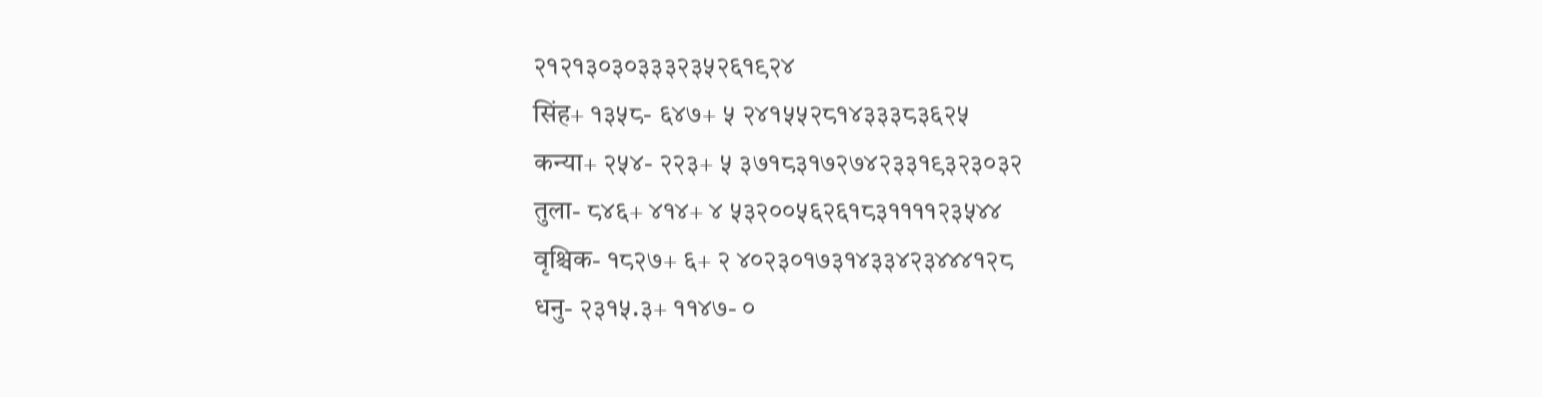२१२१३०३०३३३२३५२६१९२४
सिंह+ १३५८- ६४७+ ५ २४१५५२८१४३३३८३६२५
कन्या+ २५४- २२३+ ५ ३७१८३१७२७४२३३१९३२३०३२
तुला- ८४६+ ४१४+ ४ ५३२००५६२६१८३११११२३५४४
वृश्चिक- १८२७+ ६+ २ ४०२३०१७३१४३३४२३४४४१२८
धनु- २३१५.३+ ११४७- ०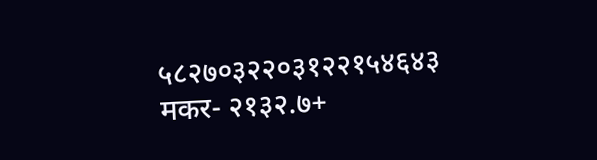५८२७०३२२०३१२२१५४६४३
मकर- २१३२.७+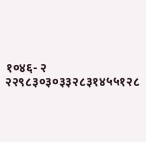१०४६- २ २२९८३०३०३३२८३१४५५१२८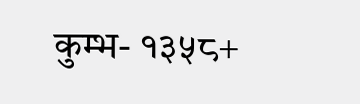कुम्भ- १३५८+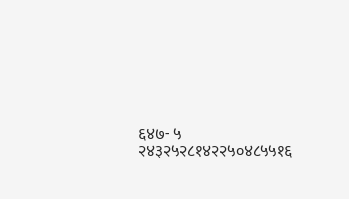६४७- ५ २४३२५२८१४२२५०४८५५१६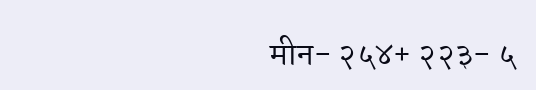मीन- २५४+ २२३- ५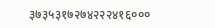३७३५३१७२७४२२२४१६०००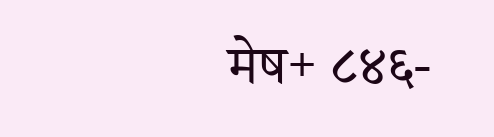मेष+ ८४६-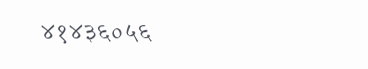४१४३६०५६